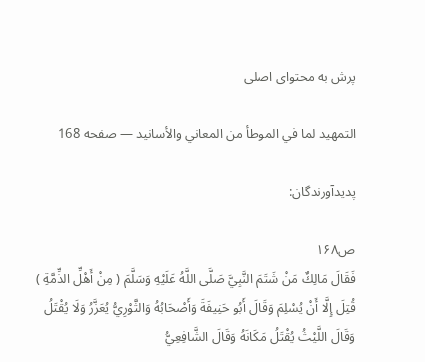پرش به محتوای اصلی

التمهيد لما في الموطأ من المعاني والأسانيد — صفحه 168

پدیدآورندگان:

ص۱۶۸
فَقَالَ مَالِكٌ مَنْ شَتَمَ النَّبِيَّ صَلَّى اللَّهُ عَلَيْهِ وَسَلَّمَ ( مِنْ أَهْلِّ الذِّمَّةِ ) قُتِلَ إِلَّا أَنْ يُسْلِمَ وَقَالَ أَبُو حَنِيفَةَ وَأَصْحَابُهُ وَالثَّوْرِيُّ يُعَزَّرُ وَلَا يُقْتَلُ وَقَالَ اللَّيْثُ يُقْتَلُ مَكَانَهُ وَقَالَ الشَّافِعِيُّ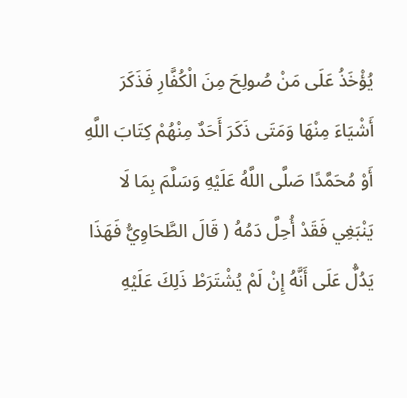يُؤْخَذُ عَلَى مَنْ صُولِحَ مِنَ الْكُفَّارِ فَذَكَرَ أَشْيَاءَ مِنْهَا وَمَتَى ذَكَرَ أَحَدٌ مِنْهُمْ كِتَابَ اللَّهِ أَوْ مُحَمَّدًا صَلَّى اللَّهُ عَلَيْهِ وَسَلَّمَ بِمَا لَا يَنْبَغِي فَقَدْ أُحِلَّ دَمُهُ ( قَالَ الطَّحَاوِيُّ فَهَذَا يَدُلُّ عَلَى أَنَّهُ إِنْ لَمْ يُشْتَرَطْ ذَلِكَ عَلَيْهِ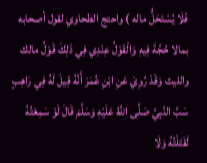فَلَا يُسْتَحَلُّ ماله ) واحتج الطحاوي لقول أصحابه بمالا حُجَّةَ فِيهِ وَالْقَوْلُ عِنْدِي فِي ذَلِكَ قَوْلُ مالك والليث وَقَدْ رُوِيَ عَنِ ابْنِ عُمَرَ أَنَّهُ قِيلَ لَهُ فِي رَاهِبٍ سَبَّ النَّبِيَّ صَلَّى اللَّهُ عَلَيْهِ وَسَلَّمَ قَالَ لَوْ سَمِعْتُهُ لَقَتَلْتُهُ وَلَا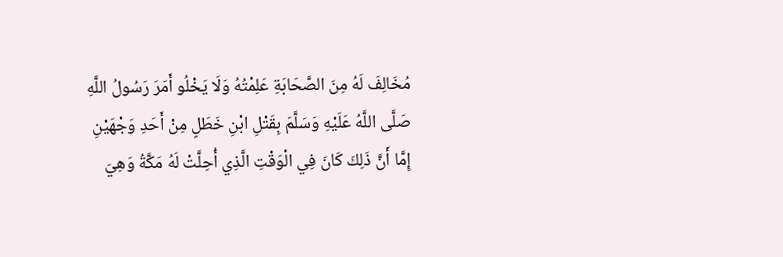مُخَالِفَ لَهُ مِنَ الصَّحَابَةِ عَلِمْتُهُ وَلَا يَخْلُو أَمَرَ رَسُولُ اللَّهِ صَلَّى اللَّهُ عَلَيْهِ وَسَلَّمَ بِقَتْلِ ابْنِ خَطَلٍ مِنْ أَحَدِ وَجْهَيْنِ إِمَّا أَنَّ ذَلِكَ كَانَ فِي الْوَقْتِ الَّذِي أُحِلَّتْ لَهُ مَكَّةُ وَهِيَ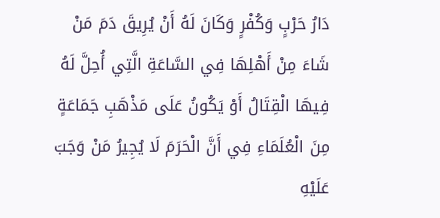دَارُ حَرْبٍ وَكُفْرٍ وَكَانَ لَهُ أَنْ يُرِيقَ دَمَ مَنْ شَاءَ مِنْ أَهْلِهَا فِي السَّاعَةِ الَّتِي أُحِلَّ لَهُ فِيهَا الْقِتَالُ أَوْ يَكُونُ عَلَى مَذْهَبِ جَمَاعَةٍ مِنَ الْعُلَمَاءِ فِي أَنَّ الْحَرَمَ لَا يُجِيرُ مَنْ وَجَبَ عَلَيْهِ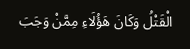الْقَتْلُ وَكَانَ هَؤُلَاءِ مِمَّنْ وَجَبَ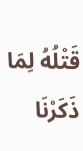قَتْلُهُ لِمَا ذَكَرْنَا